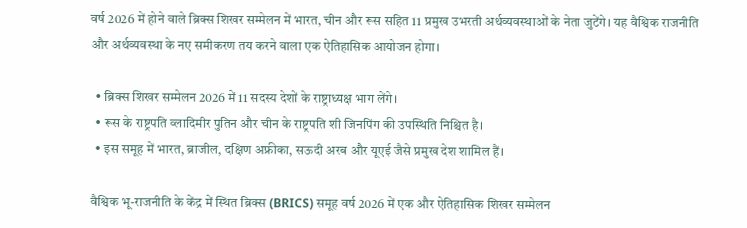वर्ष 2026 में होने वाले ब्रिक्स शिखर सम्मेलन में भारत, चीन और रूस सहित 11 प्रमुख उभरती अर्थव्यवस्थाओं के नेता जुटेंगे। यह वैश्विक राजनीति और अर्थव्यवस्था के नए समीकरण तय करने वाला एक ऐतिहासिक आयोजन होगा।

  • ब्रिक्स शिखर सम्मेलन 2026 में 11 सदस्य देशों के राष्ट्राध्यक्ष भाग लेंगे।
  • रूस के राष्ट्रपति व्लादिमीर पुतिन और चीन के राष्ट्रपति शी जिनपिंग की उपस्थिति निश्चित है।
  • इस समूह में भारत, ब्राजील, दक्षिण अफ्रीका, सऊदी अरब और यूएई जैसे प्रमुख देश शामिल हैं।

वैश्विक भू-राजनीति के केंद्र में स्थित ब्रिक्स (BRICS) समूह वर्ष 2026 में एक और ऐतिहासिक शिखर सम्मेलन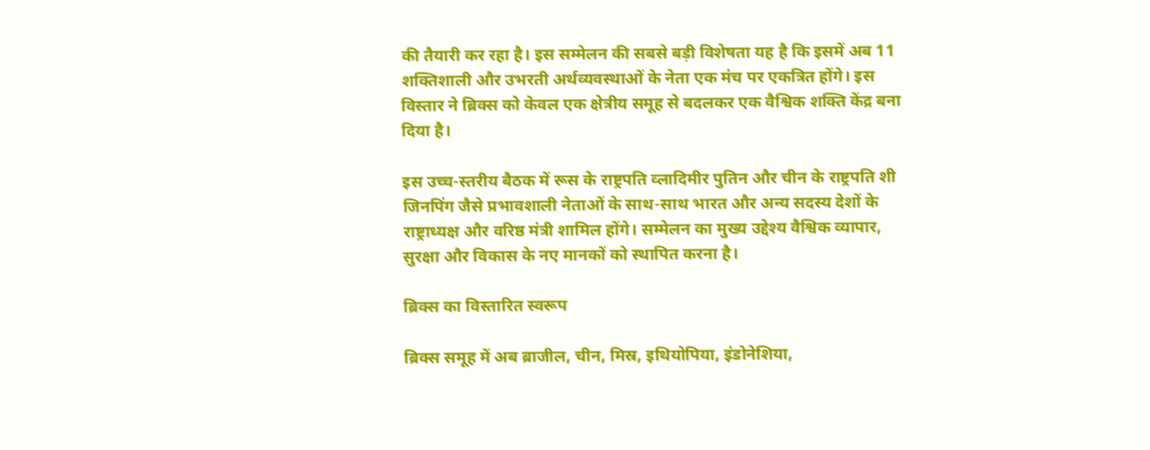की तैयारी कर रहा है। इस सम्मेलन की सबसे बड़ी विशेषता यह है कि इसमें अब 11 शक्तिशाली और उभरती अर्थव्यवस्थाओं के नेता एक मंच पर एकत्रित होंगे। इस विस्तार ने ब्रिक्स को केवल एक क्षेत्रीय समूह से बदलकर एक वैश्विक शक्ति केंद्र बना दिया है।

इस उच्च-स्तरीय बैठक में रूस के राष्ट्रपति व्लादिमीर पुतिन और चीन के राष्ट्रपति शी जिनपिंग जैसे प्रभावशाली नेताओं के साथ-साथ भारत और अन्य सदस्य देशों के राष्ट्राध्यक्ष और वरिष्ठ मंत्री शामिल होंगे। सम्मेलन का मुख्य उद्देश्य वैश्विक व्यापार, सुरक्षा और विकास के नए मानकों को स्थापित करना है।

ब्रिक्स का विस्तारित स्वरूप

ब्रिक्स समूह में अब ब्राजील, चीन, मिस्र, इथियोपिया, इंडोनेशिया,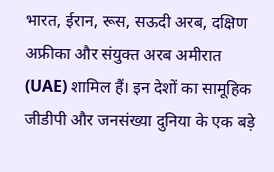भारत, ईरान, रूस, सऊदी अरब, दक्षिण अफ्रीका और संयुक्त अरब अमीरात (UAE) शामिल हैं। इन देशों का सामूहिक जीडीपी और जनसंख्या दुनिया के एक बड़े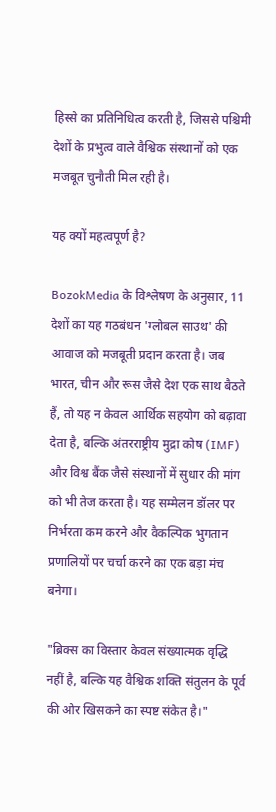हिस्से का प्रतिनिधित्व करती है, जिससे पश्चिमी देशों के प्रभुत्व वाले वैश्विक संस्थानों को एक मजबूत चुनौती मिल रही है।

यह क्यों महत्वपूर्ण है?

BozokMedia के विश्लेषण के अनुसार, 11 देशों का यह गठबंधन 'ग्लोबल साउथ' की आवाज को मजबूती प्रदान करता है। जब भारत, चीन और रूस जैसे देश एक साथ बैठते हैं, तो यह न केवल आर्थिक सहयोग को बढ़ावा देता है, बल्कि अंतरराष्ट्रीय मुद्रा कोष (IMF) और विश्व बैंक जैसे संस्थानों में सुधार की मांग को भी तेज करता है। यह सम्मेलन डॉलर पर निर्भरता कम करने और वैकल्पिक भुगतान प्रणालियों पर चर्चा करने का एक बड़ा मंच बनेगा।

"ब्रिक्स का विस्तार केवल संख्यात्मक वृद्धि नहीं है, बल्कि यह वैश्विक शक्ति संतुलन के पूर्व की ओर खिसकने का स्पष्ट संकेत है।"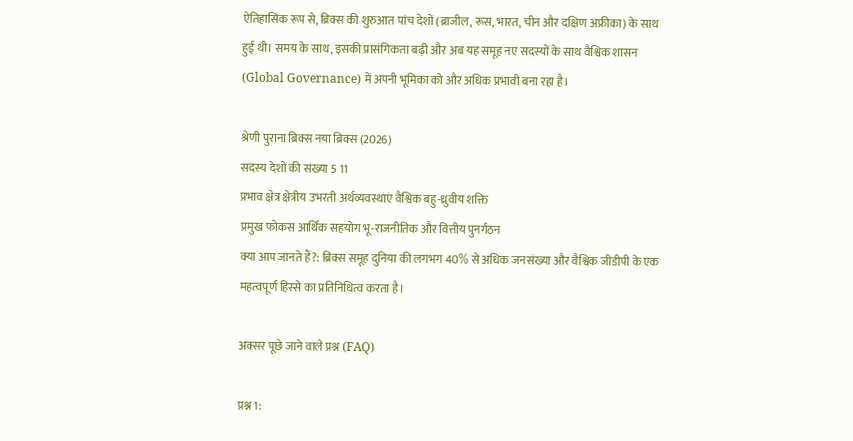ऐतिहासिक रूप से, ब्रिक्स की शुरुआत पांच देशों (ब्राजील, रूस, भारत, चीन और दक्षिण अफ्रीका) के साथ हुई थी। समय के साथ, इसकी प्रासंगिकता बढ़ी और अब यह समूह नए सदस्यों के साथ वैश्विक शासन (Global Governance) में अपनी भूमिका को और अधिक प्रभावी बना रहा है।

श्रेणी पुराना ब्रिक्स नया ब्रिक्स (2026)
सदस्य देशों की संख्या 5 11
प्रभाव क्षेत्र क्षेत्रीय उभरती अर्थव्यवस्थाएं वैश्विक बहु-ध्रुवीय शक्ति
प्रमुख फोकस आर्थिक सहयोग भू-राजनीतिक और वित्तीय पुनर्गठन
क्या आप जानते हैं?: ब्रिक्स समूह दुनिया की लगभग 40% से अधिक जनसंख्या और वैश्विक जीडीपी के एक महत्वपूर्ण हिस्से का प्रतिनिधित्व करता है।

अक्सर पूछे जाने वाले प्रश्न (FAQ)

प्रश्न 1: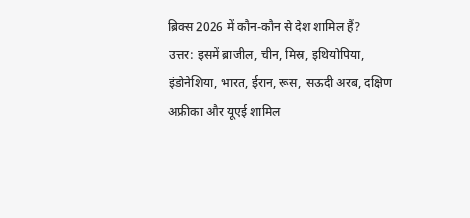ब्रिक्स 2026 में कौन-कौन से देश शामिल हैं?
उत्तर: इसमें ब्राजील, चीन, मिस्र, इथियोपिया, इंडोनेशिया, भारत, ईरान, रूस, सऊदी अरब, दक्षिण अफ्रीका और यूएई शामिल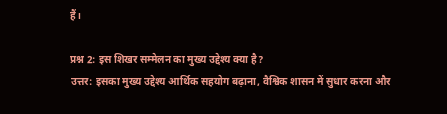हैं।

प्रश्न 2: इस शिखर सम्मेलन का मुख्य उद्देश्य क्या है?
उत्तर: इसका मुख्य उद्देश्य आर्थिक सहयोग बढ़ाना, वैश्विक शासन में सुधार करना और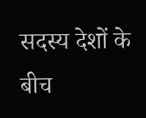सदस्य देशों के बीच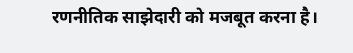रणनीतिक साझेदारी को मजबूत करना है।